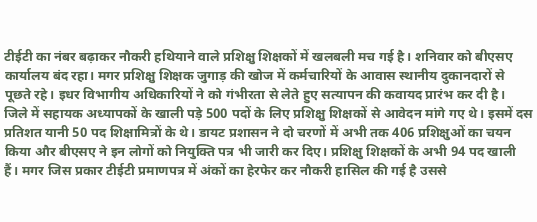टीईटी का नंबर बढ़ाकर नौकरी हथियाने वाले प्रशिक्षु शिक्षकों में खलबली मच गई है। शनिवार को बीएसए कार्यालय बंद रहा। मगर प्रशिक्षु शिक्षक जुगाड़ की खोज में कर्मचारियों के आवास स्थानीय दुकानदारों से पूछते रहे। इधर विभागीय अधिकारियों ने को गंभीरता से लेते हुए सत्यापन की कवायद प्रारंभ कर दी है।
जिले में सहायक अध्यापकों के खाली पड़े 500 पदों के लिए प्रशिक्षु शिक्षकों से आवेदन मांगे गए थे। इसमें दस प्रतिशत यानी 50 पद शिक्षामित्रों के थे। डायट प्रशासन ने दो चरणों में अभी तक 406 प्रशिक्षुओं का चयन किया और बीएसए ने इन लोगों को नियुक्ति पत्र भी जारी कर दिए। प्रशिक्षु शिक्षकों के अभी 94 पद खाली हैं। मगर जिस प्रकार टीईटी प्रमाणपत्र में अंकों का हेरफेर कर नौकरी हासिल की गई है उससे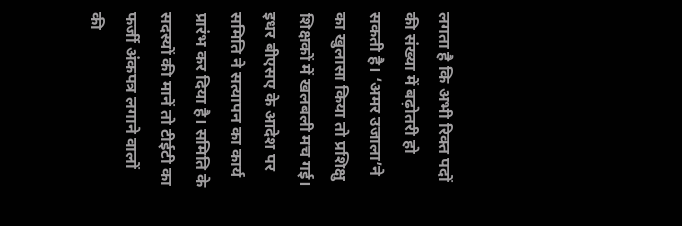लगता है कि अभी रिक्त पदों की संख्या में बढ़ोतरी हो सकती है। ‘अमर उजाला’ने का खुलासा किया तो प्रशिक्षु शिक्षकों में खलबली मच गई।
इधर बीएसए के आदेश पर समिति ने सत्यापन का कार्य प्रारंभ कर दिया है। समिति के सदस्यों की मानें तो टीईटी का फर्जी अंकपत्र लगाने वालों की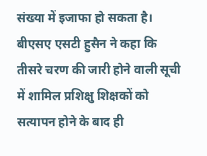संख्या में इजाफा हो सकता है। बीएसए एसटी हुसैन ने कहा कि तीसरे चरण की जारी होने वाली सूची में शामिल प्रशिक्षु शिक्षकों को सत्यापन होने के बाद ही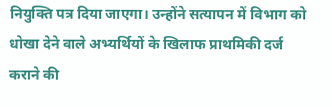नियुक्ति पत्र दिया जाएगा। उन्होंने सत्यापन में विभाग को धोखा देने वाले अभ्यर्थियों के खिलाफ प्राथमिकी दर्ज कराने की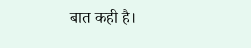बात कही है।